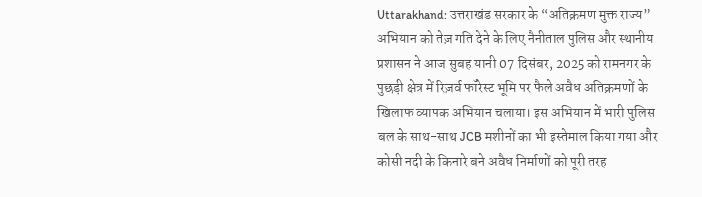Uttarakhand: उत्तराखंड सरकार के “अतिक्रमण मुक्त राज्य” अभियान को तेज़ गति देने के लिए नैनीताल पुलिस और स्थानीय प्रशासन ने आज सुबह यानी 07 दिसंबर, 2025 को रामनगर के पुछड़ी क्षेत्र में रिज़र्व फॉरेस्ट भूमि पर फैले अवैध अतिक्रमणों के खिलाफ व्यापक अभियान चलाया। इस अभियान में भारी पुलिस बल के साथ-साथ JCB मशीनों का भी इस्तेमाल किया गया और कोसी नदी के किनारे बने अवैध निर्माणों को पूरी तरह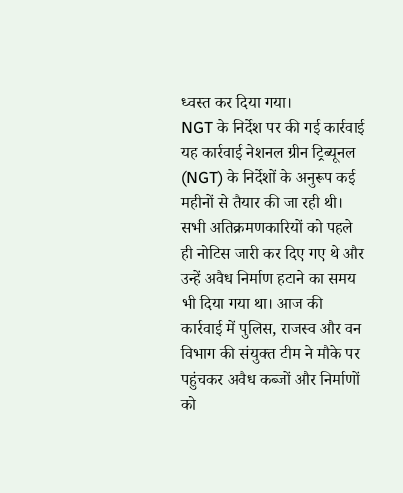ध्वस्त कर दिया गया।
NGT के निर्देश पर की गई कार्रवाई
यह कार्रवाई नेशनल ग्रीन ट्रिब्यूनल (NGT) के निर्देशों के अनुरूप कई महीनों से तैयार की जा रही थी। सभी अतिक्रमणकारियों को पहले ही नोटिस जारी कर दिए गए थे और उन्हें अवैध निर्माण हटाने का समय भी दिया गया था। आज की कार्रवाई में पुलिस, राजस्व और वन विभाग की संयुक्त टीम ने मौके पर पहुंचकर अवैध कब्जों और निर्माणों को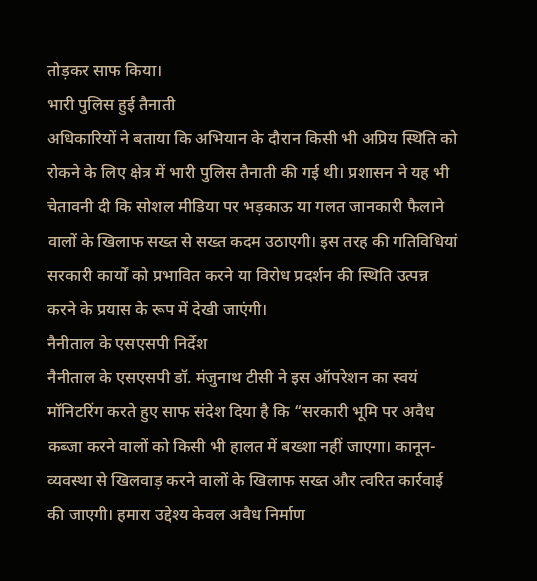तोड़कर साफ किया।
भारी पुलिस हुई तैनाती
अधिकारियों ने बताया कि अभियान के दौरान किसी भी अप्रिय स्थिति को रोकने के लिए क्षेत्र में भारी पुलिस तैनाती की गई थी। प्रशासन ने यह भी चेतावनी दी कि सोशल मीडिया पर भड़काऊ या गलत जानकारी फैलाने वालों के खिलाफ सख्त से सख्त कदम उठाएगी। इस तरह की गतिविधियां सरकारी कार्यों को प्रभावित करने या विरोध प्रदर्शन की स्थिति उत्पन्न करने के प्रयास के रूप में देखी जाएंगी।
नैनीताल के एसएसपी निर्देश
नैनीताल के एसएसपी डॉ. मंजुनाथ टीसी ने इस ऑपरेशन का स्वयं मॉनिटरिंग करते हुए साफ संदेश दिया है कि “सरकारी भूमि पर अवैध कब्जा करने वालों को किसी भी हालत में बख्शा नहीं जाएगा। कानून-व्यवस्था से खिलवाड़ करने वालों के खिलाफ सख्त और त्वरित कार्रवाई की जाएगी। हमारा उद्देश्य केवल अवैध निर्माण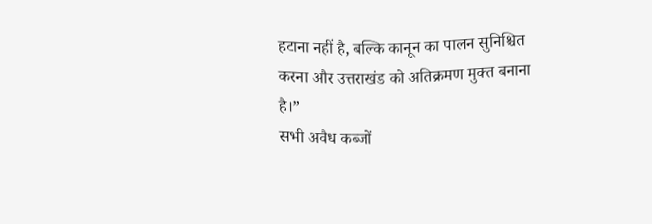हटाना नहीं है, बल्कि कानून का पालन सुनिश्चित करना और उत्तराखंड को अतिक्रमण मुक्त बनाना है।”
सभी अवैध कब्जों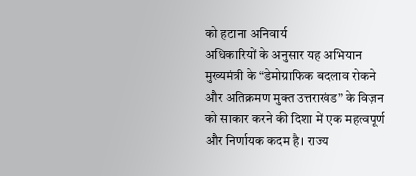को हटाना अनिवार्य
अधिकारियों के अनुसार यह अभियान मुख्यमंत्री के “डेमोग्राफिक बदलाव रोकने और अतिक्रमण मुक्त उत्तराखंड” के विज़न को साकार करने की दिशा में एक महत्वपूर्ण और निर्णायक कदम है। राज्य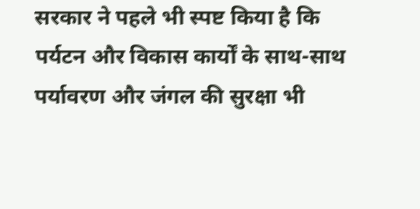सरकार ने पहले भी स्पष्ट किया है कि पर्यटन और विकास कार्यों के साथ-साथ पर्यावरण और जंगल की सुरक्षा भी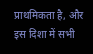प्राथमिकता है, और इस दिशा में सभी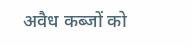अवैध कब्जों को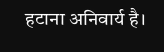हटाना अनिवार्य है।